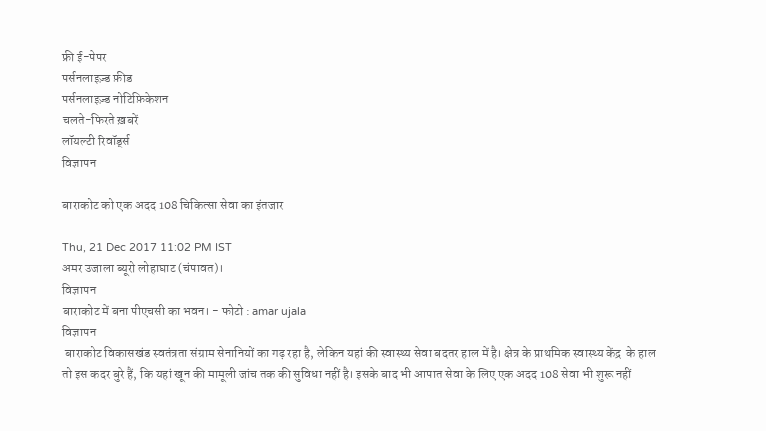फ्री ई-पेपर
पर्सनलाइज़्ड फ़ीड
पर्सनलाइज़्ड नोटिफ़िकेशन
चलते-फिरते ख़बरें
लॉयल्टी रिवॉर्ड्स
विज्ञापन

बाराकोट को एक अदद 108 चिकित्सा सेवा का इंतजार

Thu, 21 Dec 2017 11:02 PM IST
अमर उजाला ब्यूरो लोहाघाट (चंपावत)।
विज्ञापन
बाराकोट में बना पीएचसी का भवन। - फोटो : amar ujala
विज्ञापन
 बाराकोट विकासखंड स्वतंत्रता संग्राम सेनानियों का गढ़ रहा है, लेकिन यहां की स्वास्थ्य सेवा बदतर हाल में है। क्षेत्र के प्राथमिक स्वास्थ्य केंद्र  के हाल तो इस कदर बुरे हैं, कि यहां खून की मामूली जांच तक की सुविधा नहीं है। इसके बाद भी आपात सेवा के लिए एक अदद 108 सेवा भी शुरू नहीं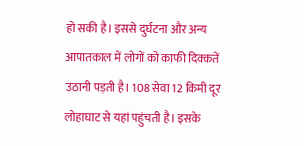हो सकी है। इससे दुर्घटना और अन्य आपातकाल में लोगों को काफी दिक्कतें उठानी पड़ती है। 108 सेवा 12 किमी दूर लोहाघाट से यहां पहुंचती है। इसके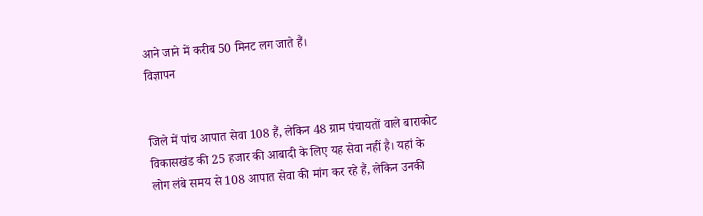आने जाने में करीब 50 मिनट लग जाते हैं।
विज्ञापन


जिले में पांच आपात सेवा 108 हैं, लेकिन 48 ग्राम पंचायतों वाले बाराकोट विकासखंड की 25 हजार की आबादी के लिए यह सेवा नहीं है। यहां के लोग लंबे समय से 108 आपात सेवा की मांग कर रहे हैं, लेकिन उनकी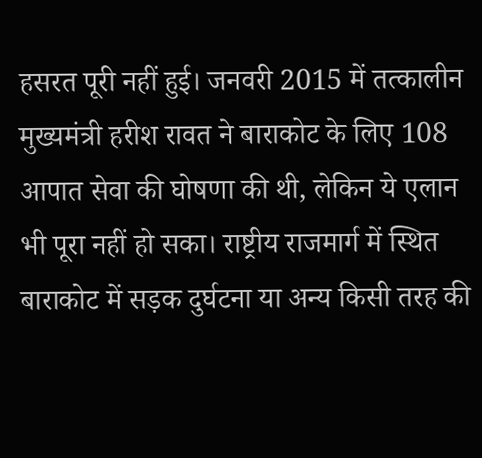हसरत पूरी नहीं हुई। जनवरी 2015 में तत्कालीन मुख्यमंत्री हरीश रावत ने बाराकोट के लिए 108 आपात सेवा की घोषणा की थी, लेकिन ये एलान भी पूरा नहीं हो सका। राष्ट्रीय राजमार्ग में स्थित बाराकोट में सड़क दुर्घटना या अन्य किसी तरह की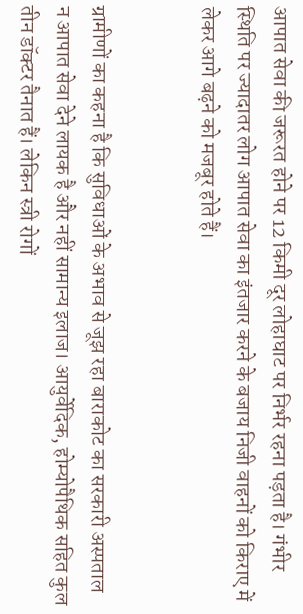आपात सेवा की जरूरत होने पर 12 किमी दूर लोहाघाट पर निर्भर रहना पड़ता है। गंभीर स्थिति पर ज्यादातर लोग आपात सेवा का इंतजार करने के बजाय निजी वाहनों को किराए में लेकर आगे बढ़ने को मजबूर होते हैं।


ग्रामीणों का कहना है कि सुविधाओं के अभाव से जूझ रहा बाराकोट का सरकारी अस्पताल न आपात सेवा देने लायक है और नहीं सामान्य इलाज। आयुर्वेदिक, होम्योपैथिक सहित कुल तीन डॉक्टर तैनात हैं। लेकिन स्त्री रोगों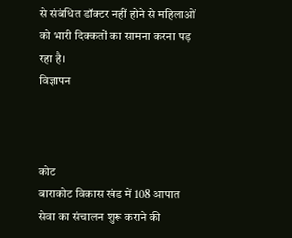से संबंधित डॉक्टर नहीं होने से महिलाओं को भारी दिक्कतों का सामना करना पड़ रहा है।
विज्ञापन



कोट
बाराकोट विकास खंड में 108 आपात सेवा का संचालन शुरू कराने की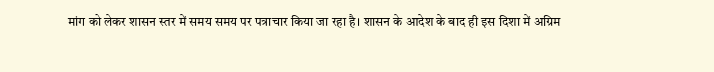मांग को लेकर शासन स्तर में समय समय पर पत्राचार किया जा रहा है। शासन के आदेश के बाद ही इस दिशा में अग्रिम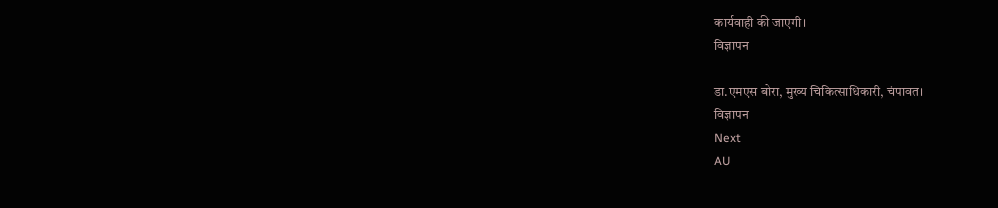कार्यवाही की जाएगी।
विज्ञापन

डा.एमएस बोरा, मुख्य चिकित्साधिकारी, चंपावत।
विज्ञापन
Next
AU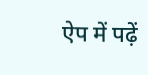ऐप में पढ़ें